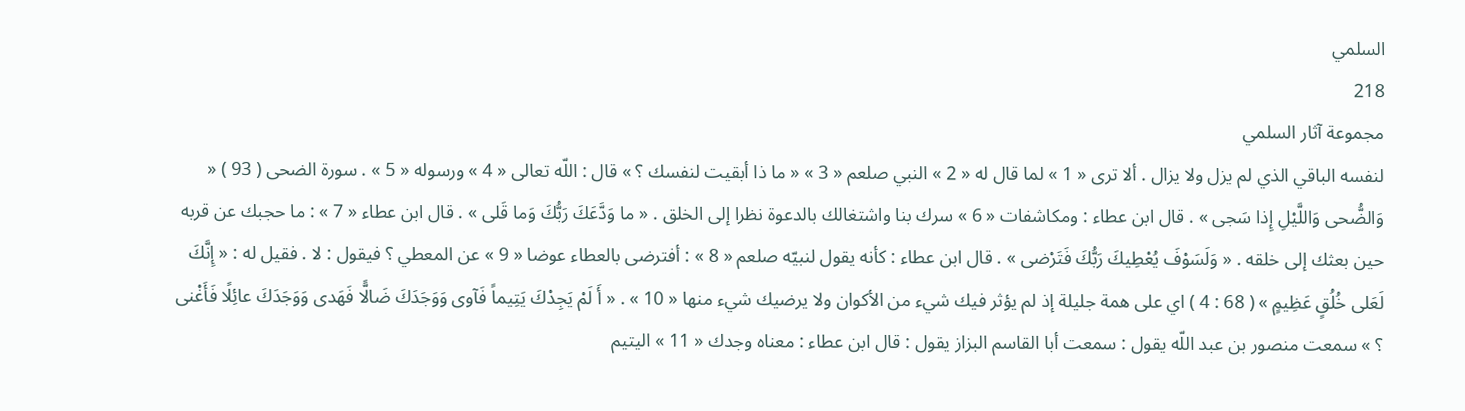السلمي
218
مجموعة آثار السلمي
لنفسه الباقي الذي لم يزل ولا يزال . ألا ترى « 1 » لما قال له « 2 » النبي صلعم « 3 » « ما ذا أبقيت لنفسك ؟ » قال : اللّه تعالى « 4 » ورسوله « 5 » . سورة الضحى ( 93 ) « وَالضُّحى وَاللَّيْلِ إِذا سَجى » . قال ابن عطاء : ومكاشفات « 6 » سرك بنا واشتغالك بالدعوة نظرا إلى الخلق . « ما وَدَّعَكَ رَبُّكَ وَما قَلى » . قال ابن عطاء « 7 » : ما حجبك عن قربه حين بعثك إلى خلقه . « وَلَسَوْفَ يُعْطِيكَ رَبُّكَ فَتَرْضى » . قال ابن عطاء : كأنه يقول لنبيّه صلعم « 8 » : أفترضى بالعطاء عوضا « 9 » عن المعطي ؟ فيقول : لا . فقيل له : « إِنَّكَ لَعَلى خُلُقٍ عَظِيمٍ » ( 68 : 4 ) اي على همة جليلة إذ لم يؤثر فيك شيء من الأكوان ولا يرضيك شيء منها « 10 » . « أَ لَمْ يَجِدْكَ يَتِيماً فَآوى وَوَجَدَكَ ضَالًّا فَهَدى وَوَجَدَكَ عائِلًا فَأَغْنى ؟ » سمعت منصور بن عبد اللّه يقول : سمعت أبا القاسم البزاز يقول : قال ابن عطاء : معناه وجدك « 11 » اليتيم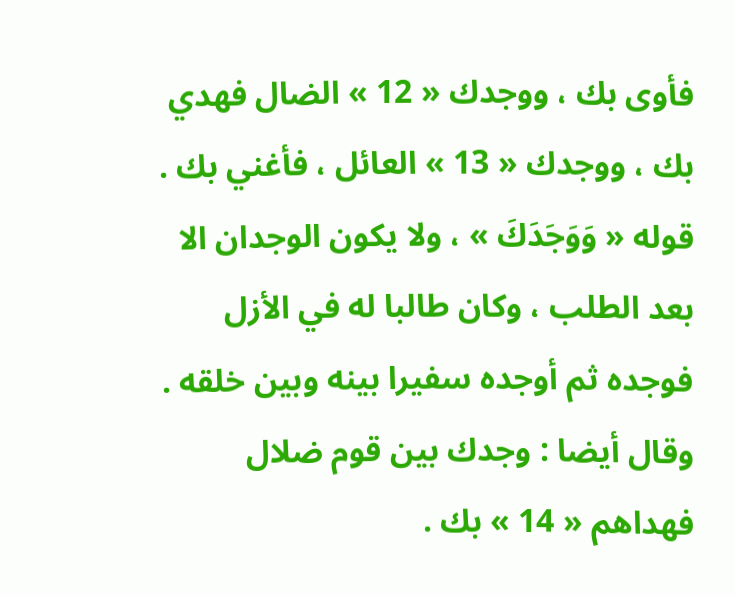فأوى بك ، ووجدك « 12 » الضال فهدي بك ، ووجدك « 13 » العائل ، فأغني بك . قوله « وَوَجَدَكَ » ، ولا يكون الوجدان الا بعد الطلب ، وكان طالبا له في الأزل فوجده ثم أوجده سفيرا بينه وبين خلقه . وقال أيضا : وجدك بين قوم ضلال فهداهم « 14 » بك .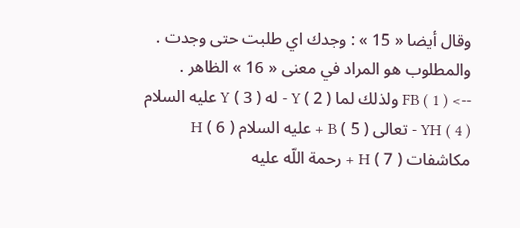وقال أيضا « 15 » : وجدك اي طلبت حتى وجدت . والمطلوب هو المراد في معنى « 16 » الظاهر .
--> ( 1 ) FB ولذلك لما ( 2 ) Y - له ( 3 ) Y عليه السلام ( 4 ) YH - تعالى ( 5 ) B + عليه السلام ( 6 ) H مكاشفات ( 7 ) H + رحمة اللّه عليه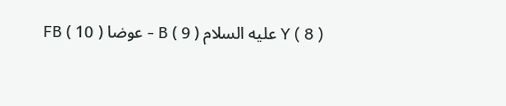( 8 ) Y عليه السلام ( 9 ) B - عوضا ( 10 ) FB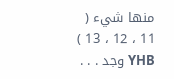منها شيء ( 11 ، 12 ، 13 ) YHB وجد . . .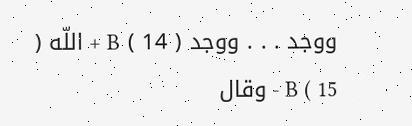ووجد . . . ووجد ( 14 ) B + اللّه ( 15 ) B - وقال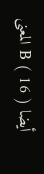أيضا ( 16 ) B المعنى